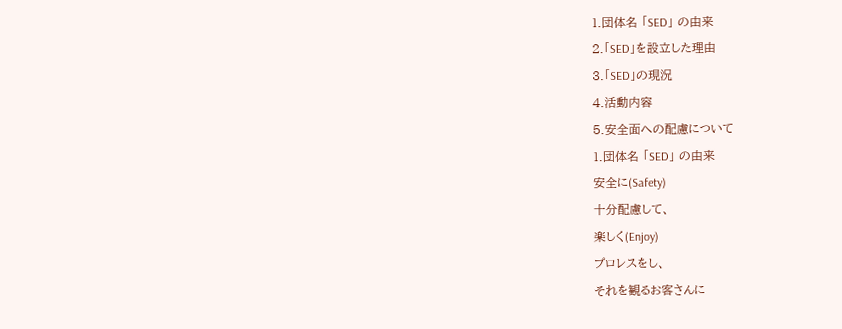1.団体名 「SED」 の由来
2.「SED」を設立した理由
3.「SED」の現況
4.活動内容
5.安全面への配慮について
1.団体名 「SED」 の由来
安全に(Safety)
十分配慮して、
楽しく(Enjoy)
プロレスをし、
それを観るお客さんに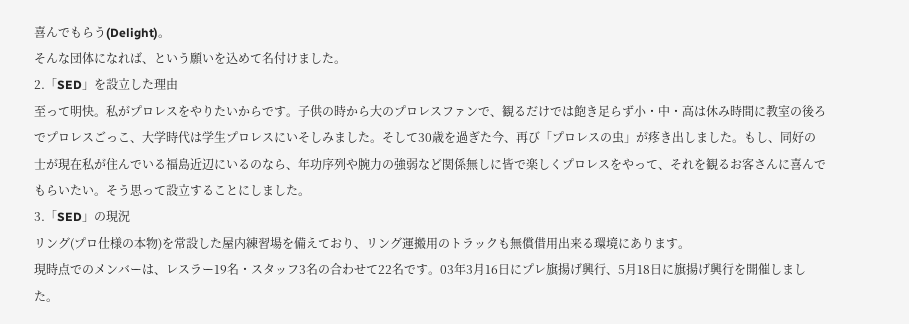喜んでもらう(Delight)。
そんな団体になれば、という願いを込めて名付けました。
2.「SED」を設立した理由
至って明快。私がプロレスをやりたいからです。子供の時から大のプロレスファンで、観るだけでは飽き足らず小・中・高は休み時間に教室の後ろでプロレスごっこ、大学時代は学生プロレスにいそしみました。そして30歳を過ぎた今、再び「プロレスの虫」が疼き出しました。もし、同好の士が現在私が住んでいる福島近辺にいるのなら、年功序列や腕力の強弱など関係無しに皆で楽しくプロレスをやって、それを観るお客さんに喜んでもらいたい。そう思って設立することにしました。
3.「SED」の現況
リング(プロ仕様の本物)を常設した屋内練習場を備えており、リング運搬用のトラックも無償借用出来る環境にあります。
現時点でのメンバーは、レスラー19名・スタッフ3名の合わせて22名です。03年3月16日にプレ旗揚げ興行、5月18日に旗揚げ興行を開催しました。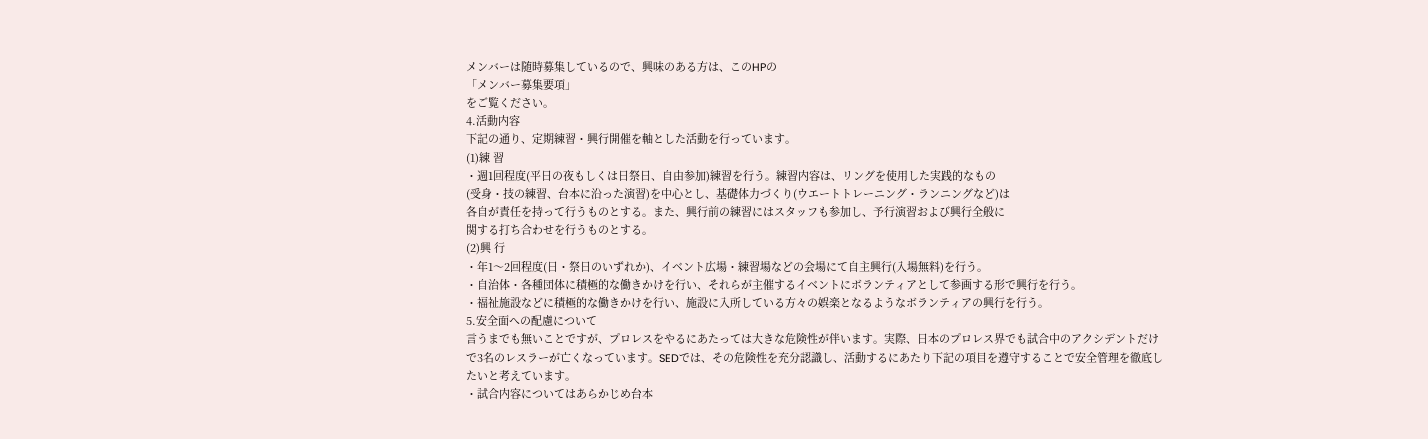メンバーは随時募集しているので、興味のある方は、このHPの
「メンバー募集要項」
をご覧ください。
4.活動内容
下記の通り、定期練習・興行開催を軸とした活動を行っています。
(1)練 習
・週1回程度(平日の夜もしくは日祭日、自由参加)練習を行う。練習内容は、リングを使用した実践的なもの
(受身・技の練習、台本に沿った演習)を中心とし、基礎体力づくり(ウエートトレーニング・ランニングなど)は
各自が責任を持って行うものとする。また、興行前の練習にはスタッフも参加し、予行演習および興行全般に
関する打ち合わせを行うものとする。
(2)興 行
・年1〜2回程度(日・祭日のいずれか)、イベント広場・練習場などの会場にて自主興行(入場無料)を行う。
・自治体・各種団体に積極的な働きかけを行い、それらが主催するイベントにボランティアとして参画する形で興行を行う。
・福祉施設などに積極的な働きかけを行い、施設に入所している方々の娯楽となるようなボランティアの興行を行う。
5.安全面への配慮について
言うまでも無いことですが、プロレスをやるにあたっては大きな危険性が伴います。実際、日本のプロレス界でも試合中のアクシデントだけで3名のレスラーが亡くなっています。SEDでは、その危険性を充分認識し、活動するにあたり下記の項目を遵守することで安全管理を徹底したいと考えています。
・試合内容についてはあらかじめ台本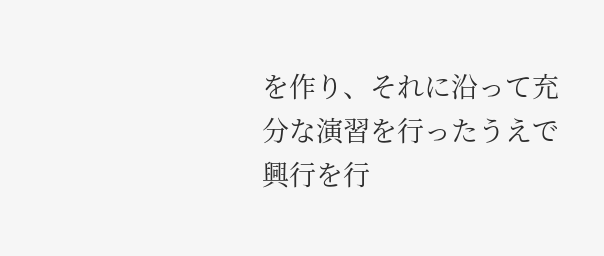を作り、それに沿って充分な演習を行ったうえで興行を行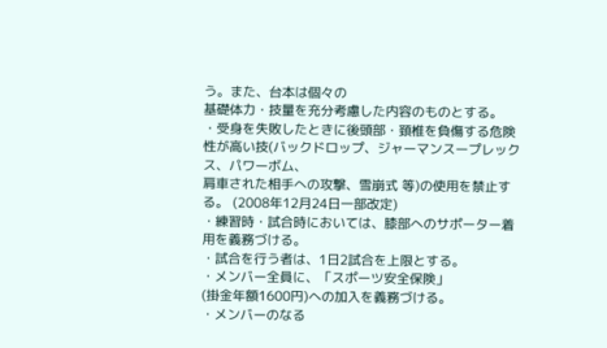う。また、台本は個々の
基礎体力・技量を充分考慮した内容のものとする。
・受身を失敗したときに後頭部・頚椎を負傷する危険性が高い技(バックドロップ、ジャーマンスープレックス、パワーボム、
肩車された相手への攻撃、雪崩式 等)の使用を禁止する。 (2008年12月24日一部改定)
・練習時・試合時においては、膝部へのサポーター着用を義務づける。
・試合を行う者は、1日2試合を上限とする。
・メンバー全員に、「スポーツ安全保険」
(掛金年額1600円)への加入を義務づける。
・メンバーのなる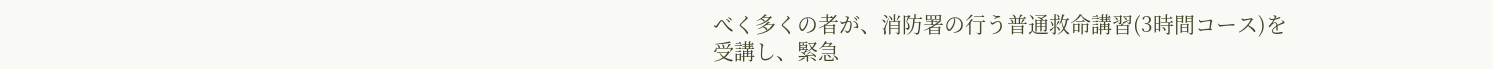べく多くの者が、消防署の行う普通救命講習(3時間コース)を
受講し、緊急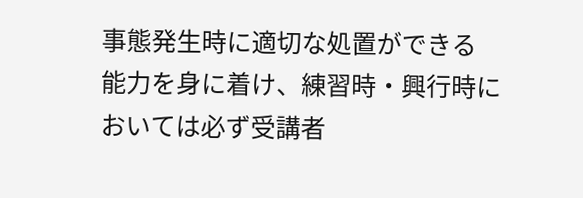事態発生時に適切な処置ができる
能力を身に着け、練習時・興行時においては必ず受講者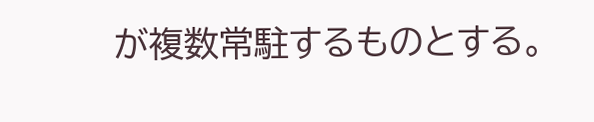が複数常駐するものとする。